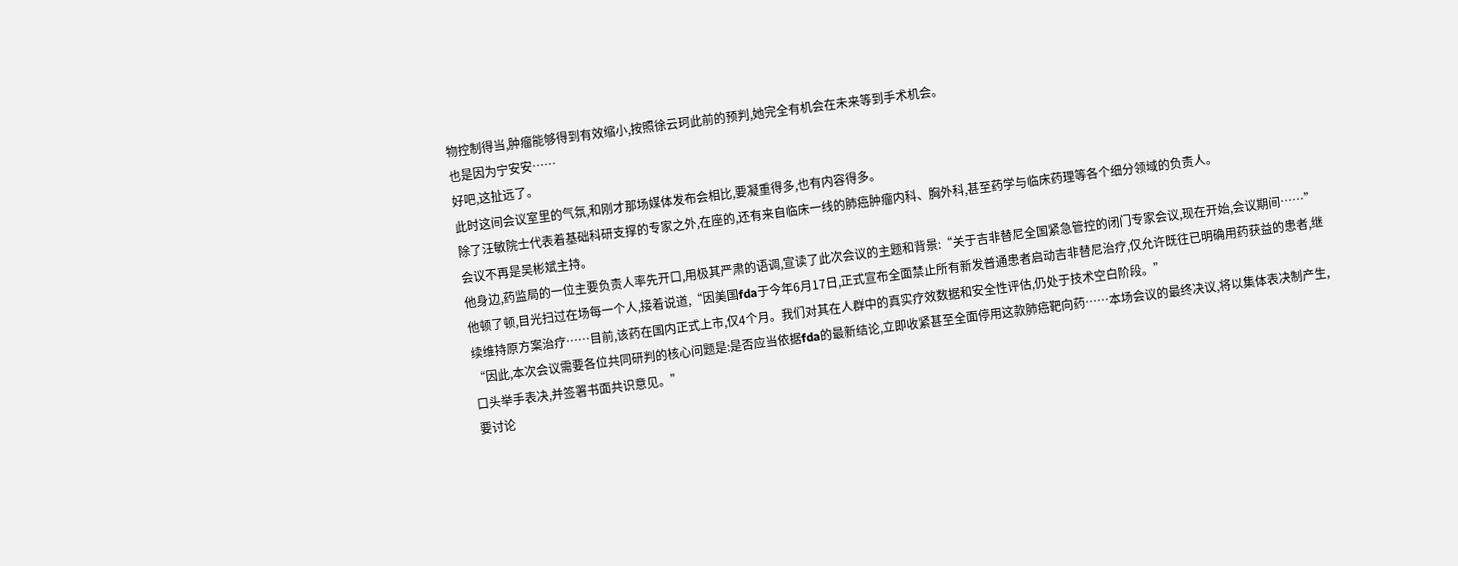物控制得当,肿瘤能够得到有效缩小,按照徐云珂此前的预判,她完全有机会在未来等到手术机会。
也是因为宁安安……
好吧,这扯远了。
此时这间会议室里的气氛,和刚才那场媒体发布会相比,要凝重得多,也有内容得多。
除了汪敏院士代表着基础科研支撑的专家之外,在座的,还有来自临床一线的肺癌肿瘤内科、胸外科,甚至药学与临床药理等各个细分领域的负责人。
会议不再是吴彬斌主持。
他身边,药监局的一位主要负责人率先开口,用极其严肃的语调,宣读了此次会议的主题和背景:“关于吉非替尼全国紧急管控的闭门专家会议,现在开始,会议期间……”
他顿了顿,目光扫过在场每一个人,接着说道,“因美国fda于今年6月17日,正式宣布全面禁止所有新发普通患者启动吉非替尼治疗,仅允许既往已明确用药获益的患者,继续维持原方案治疗……目前,该药在国内正式上市,仅4个月。我们对其在人群中的真实疗效数据和安全性评估,仍处于技术空白阶段。”
“因此,本次会议需要各位共同研判的核心问题是:是否应当依据fda的最新结论,立即收紧甚至全面停用这款肺癌靶向药……本场会议的最终决议,将以集体表决制产生,口头举手表决,并签署书面共识意见。”
要讨论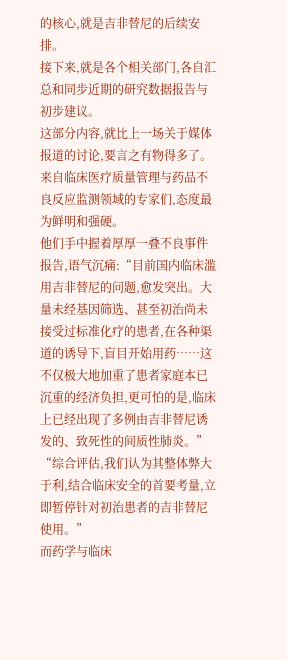的核心,就是吉非替尼的后续安排。
接下来,就是各个相关部门,各自汇总和同步近期的研究数据报告与初步建议。
这部分内容,就比上一场关于媒体报道的讨论,要言之有物得多了。
来自临床医疗质量管理与药品不良反应监测领域的专家们,态度最为鲜明和强硬。
他们手中握着厚厚一叠不良事件报告,语气沉痛:“目前国内临床滥用吉非替尼的问题,愈发突出。大量未经基因筛选、甚至初治尚未接受过标准化疗的患者,在各种渠道的诱导下,盲目开始用药……这不仅极大地加重了患者家庭本已沉重的经济负担,更可怕的是,临床上已经出现了多例由吉非替尼诱发的、致死性的间质性肺炎。”
“综合评估,我们认为其整体弊大于利,结合临床安全的首要考量,立即暂停针对初治患者的吉非替尼使用。”
而药学与临床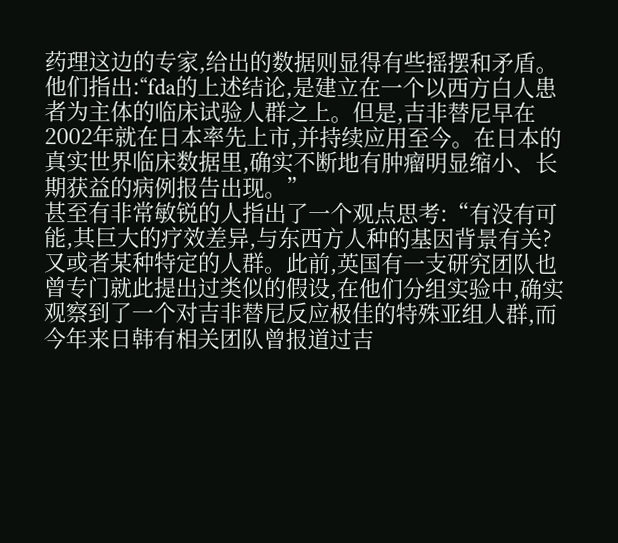药理这边的专家,给出的数据则显得有些摇摆和矛盾。
他们指出:“fda的上述结论,是建立在一个以西方白人患者为主体的临床试验人群之上。但是,吉非替尼早在2002年就在日本率先上市,并持续应用至今。在日本的真实世界临床数据里,确实不断地有肿瘤明显缩小、长期获益的病例报告出现。”
甚至有非常敏锐的人指出了一个观点思考:“有没有可能,其巨大的疗效差异,与东西方人种的基因背景有关?又或者某种特定的人群。此前,英国有一支研究团队也曾专门就此提出过类似的假设,在他们分组实验中,确实观察到了一个对吉非替尼反应极佳的特殊亚组人群,而今年来日韩有相关团队曾报道过吉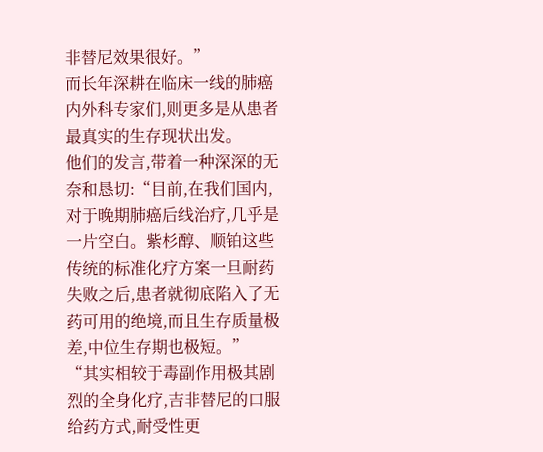非替尼效果很好。”
而长年深耕在临床一线的肺癌内外科专家们,则更多是从患者最真实的生存现状出发。
他们的发言,带着一种深深的无奈和恳切:“目前,在我们国内,对于晚期肺癌后线治疗,几乎是一片空白。紫杉醇、顺铂这些传统的标准化疗方案一旦耐药失败之后,患者就彻底陷入了无药可用的绝境,而且生存质量极差,中位生存期也极短。”
“其实相较于毒副作用极其剧烈的全身化疗,吉非替尼的口服给药方式,耐受性更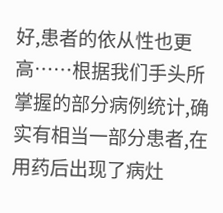好,患者的依从性也更高……根据我们手头所掌握的部分病例统计,确实有相当一部分患者,在用药后出现了病灶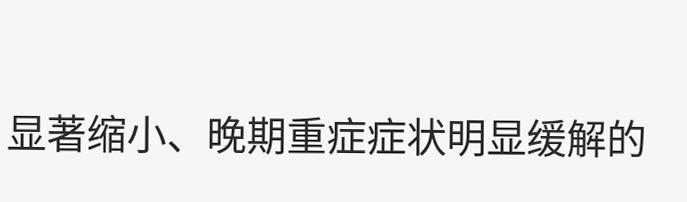显著缩小、晚期重症症状明显缓解的